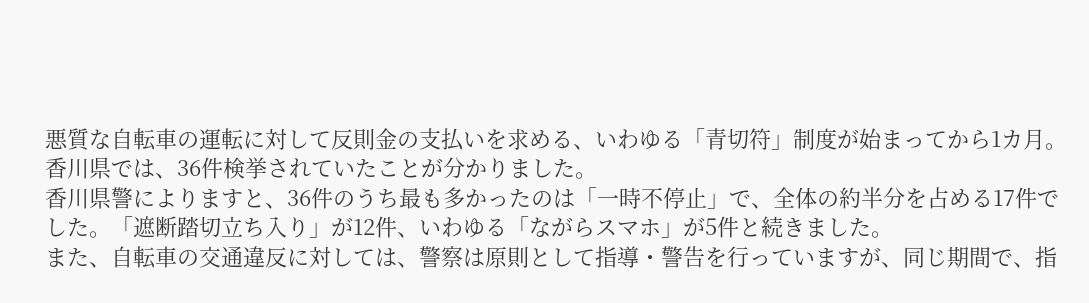悪質な自転車の運転に対して反則金の支払いを求める、いわゆる「青切符」制度が始まってから1カ月。香川県では、36件検挙されていたことが分かりました。
香川県警によりますと、36件のうち最も多かったのは「一時不停止」で、全体の約半分を占める17件でした。「遮断踏切立ち入り」が12件、いわゆる「ながらスマホ」が5件と続きました。
また、自転車の交通違反に対しては、警察は原則として指導・警告を行っていますが、同じ期間で、指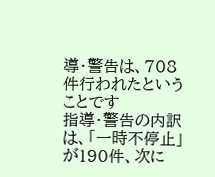導・警告は、708件行われたということです
指導・警告の内訳は、「一時不停止」が190件、次に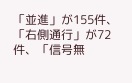「並進」が155件、「右側通行」が72件、「信号無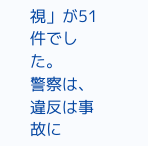視」が51件でした。
警察は、違反は事故に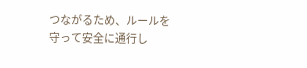つながるため、ルールを守って安全に通行し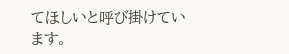てほしいと呼び掛けています。